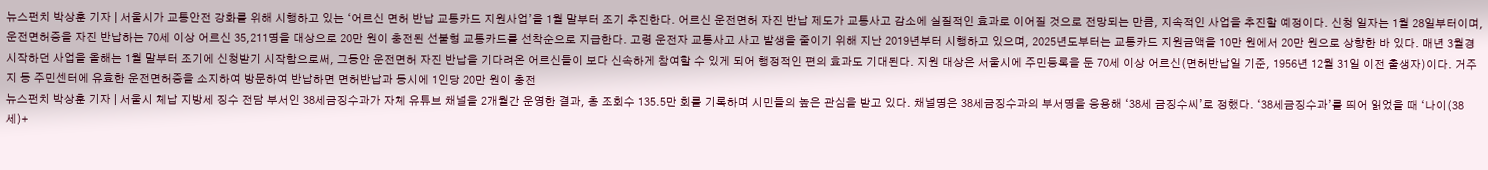뉴스펀치 박상훈 기자 | 서울시가 교통안전 강화를 위해 시행하고 있는 ‘어르신 면허 반납 교통카드 지원사업’을 1월 말부터 조기 추진한다. 어르신 운전면허 자진 반납 제도가 교통사고 감소에 실질적인 효과로 이어질 것으로 전망되는 만큼, 지속적인 사업을 추진할 예정이다. 신청 일자는 1월 28일부터이며, 운전면허증을 자진 반납하는 70세 이상 어르신 35,211명을 대상으로 20만 원이 충전된 선불형 교통카드를 선착순으로 지급한다. 고령 운전자 교통사고 사고 발생을 줄이기 위해 지난 2019년부터 시행하고 있으며, 2025년도부터는 교통카드 지원금액을 10만 원에서 20만 원으로 상향한 바 있다. 매년 3월경 시작하던 사업을 올해는 1월 말부터 조기에 신청받기 시작함으로써, 그동안 운전면허 자진 반납을 기다려온 어르신들이 보다 신속하게 참여할 수 있게 되어 행정적인 편의 효과도 기대된다. 지원 대상은 서울시에 주민등록을 둔 70세 이상 어르신(면허반납일 기준, 1956년 12월 31일 이전 출생자)이다. 거주지 동 주민센터에 유효한 운전면허증을 소지하여 방문하여 반납하면 면허반납과 동시에 1인당 20만 원이 충전
뉴스펀치 박상훈 기자 | 서울시 체납 지방세 징수 전담 부서인 38세금징수과가 자체 유튜브 채널을 2개월간 운영한 결과, 총 조회수 135.5만 회를 기록하며 시민들의 높은 관심을 받고 있다. 채널명은 38세금징수과의 부서명을 응용해 ‘38세 금징수씨’로 정했다. ‘38세금징수과’를 띄어 읽었을 때 ‘나이(38세)+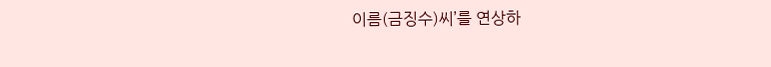이름(금징수)씨’를 연상하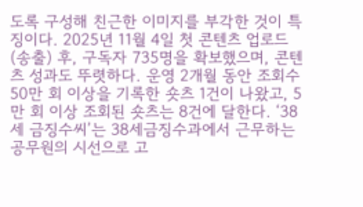도록 구성해 친근한 이미지를 부각한 것이 특징이다. 2025년 11월 4일 첫 콘텐츠 업로드(송출) 후, 구독자 735명을 확보했으며, 콘텐츠 성과도 뚜렷하다. 운영 2개월 동안 조회수 50만 회 이상을 기록한 숏츠 1건이 나왔고, 5만 회 이상 조회된 숏츠는 8건에 달한다. ‘38세 금징수씨’는 38세금징수과에서 근무하는 공무원의 시선으로 고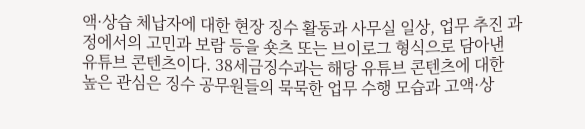액·상습 체납자에 대한 현장 징수 활동과 사무실 일상, 업무 추진 과정에서의 고민과 보람 등을 숏츠 또는 브이로그 형식으로 담아낸 유튜브 콘텐츠이다. 38세금징수과는 해당 유튜브 콘텐츠에 대한 높은 관심은 징수 공무원들의 묵묵한 업무 수행 모습과 고액·상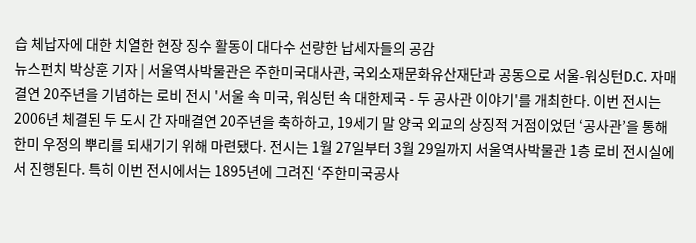습 체납자에 대한 치열한 현장 징수 활동이 대다수 선량한 납세자들의 공감
뉴스펀치 박상훈 기자 | 서울역사박물관은 주한미국대사관, 국외소재문화유산재단과 공동으로 서울-워싱턴D.C. 자매결연 20주년을 기념하는 로비 전시 '서울 속 미국, 워싱턴 속 대한제국 - 두 공사관 이야기'를 개최한다. 이번 전시는 2006년 체결된 두 도시 간 자매결연 20주년을 축하하고, 19세기 말 양국 외교의 상징적 거점이었던 ‘공사관’을 통해 한미 우정의 뿌리를 되새기기 위해 마련됐다. 전시는 1월 27일부터 3월 29일까지 서울역사박물관 1층 로비 전시실에서 진행된다. 특히 이번 전시에서는 1895년에 그려진 ‘주한미국공사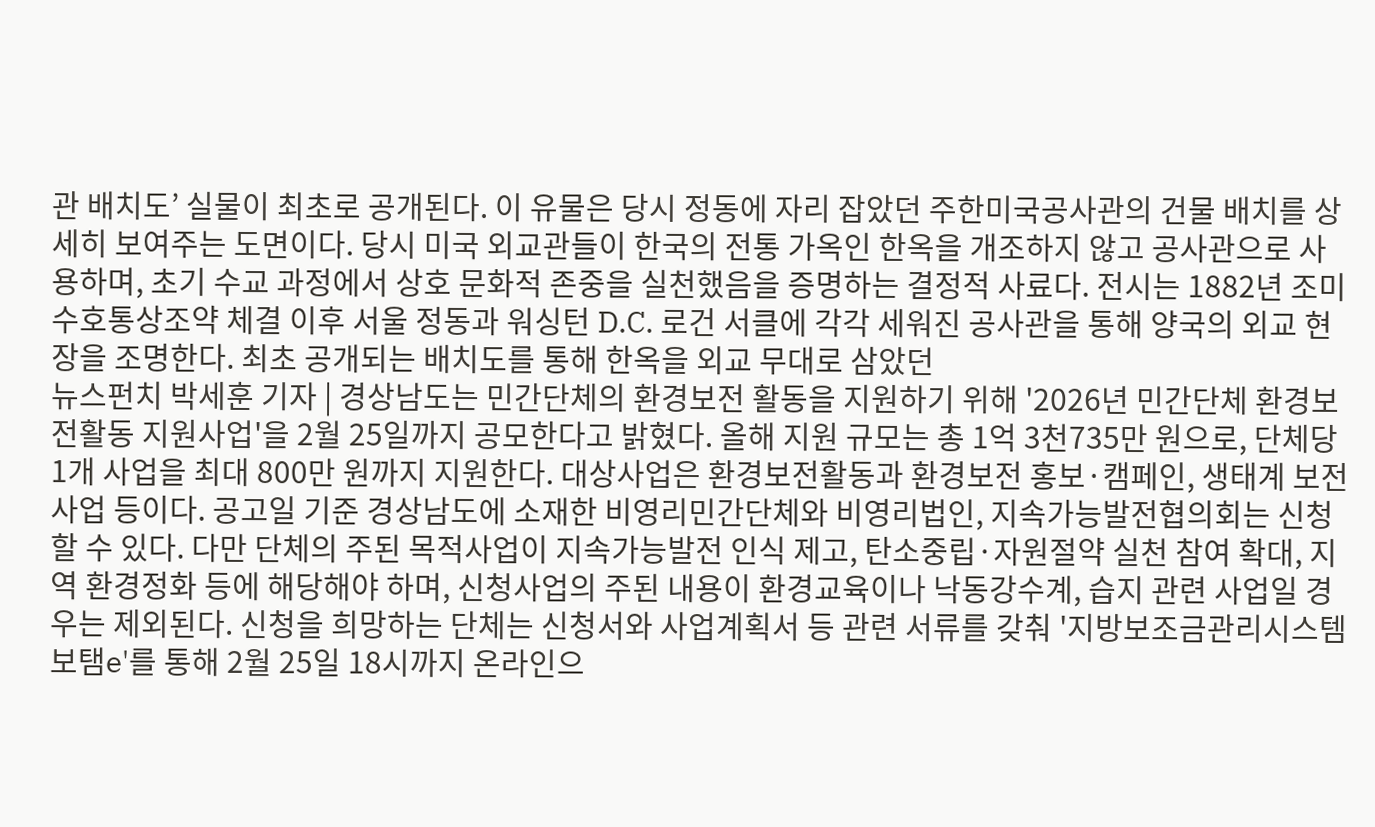관 배치도’ 실물이 최초로 공개된다. 이 유물은 당시 정동에 자리 잡았던 주한미국공사관의 건물 배치를 상세히 보여주는 도면이다. 당시 미국 외교관들이 한국의 전통 가옥인 한옥을 개조하지 않고 공사관으로 사용하며, 초기 수교 과정에서 상호 문화적 존중을 실천했음을 증명하는 결정적 사료다. 전시는 1882년 조미수호통상조약 체결 이후 서울 정동과 워싱턴 D.C. 로건 서클에 각각 세워진 공사관을 통해 양국의 외교 현장을 조명한다. 최초 공개되는 배치도를 통해 한옥을 외교 무대로 삼았던
뉴스펀치 박세훈 기자 | 경상남도는 민간단체의 환경보전 활동을 지원하기 위해 '2026년 민간단체 환경보전활동 지원사업'을 2월 25일까지 공모한다고 밝혔다. 올해 지원 규모는 총 1억 3천735만 원으로, 단체당 1개 사업을 최대 800만 원까지 지원한다. 대상사업은 환경보전활동과 환경보전 홍보·캠페인, 생태계 보전사업 등이다. 공고일 기준 경상남도에 소재한 비영리민간단체와 비영리법인, 지속가능발전협의회는 신청할 수 있다. 다만 단체의 주된 목적사업이 지속가능발전 인식 제고, 탄소중립·자원절약 실천 참여 확대, 지역 환경정화 등에 해당해야 하며, 신청사업의 주된 내용이 환경교육이나 낙동강수계, 습지 관련 사업일 경우는 제외된다. 신청을 희망하는 단체는 신청서와 사업계획서 등 관련 서류를 갖춰 '지방보조금관리시스템 보탬e'를 통해 2월 25일 18시까지 온라인으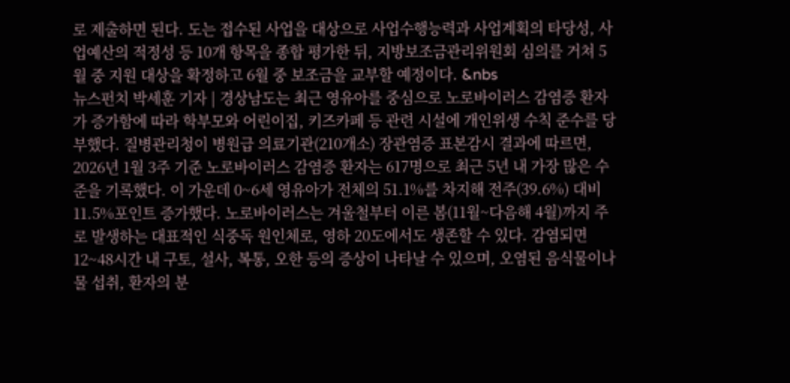로 제출하면 된다. 도는 접수된 사업을 대상으로 사업수행능력과 사업계획의 타당성, 사업예산의 적정성 등 10개 항목을 종합 평가한 뒤, 지방보조금관리위원회 심의를 거쳐 5월 중 지원 대상을 확정하고 6월 중 보조금을 교부할 예정이다. &nbs
뉴스펀치 박세훈 기자 | 경상남도는 최근 영유아를 중심으로 노로바이러스 감염증 환자가 증가함에 따라 학부모와 어린이집, 키즈카페 등 관련 시설에 개인위생 수칙 준수를 당부했다. 질병관리청이 병원급 의료기관(210개소) 장관염증 표본감시 결과에 따르면, 2026년 1월 3주 기준 노로바이러스 감염증 환자는 617명으로 최근 5년 내 가장 많은 수준을 기록했다. 이 가운데 0~6세 영유아가 전체의 51.1%를 차지해 전주(39.6%) 대비 11.5%포인트 증가했다. 노로바이러스는 겨울철부터 이른 봄(11월~다음해 4월)까지 주로 발생하는 대표적인 식중독 원인체로, 영하 20도에서도 생존할 수 있다. 감염되면 12~48시간 내 구토, 설사, 복통, 오한 등의 증상이 나타날 수 있으며, 오염된 음식물이나 물 섭취, 환자의 분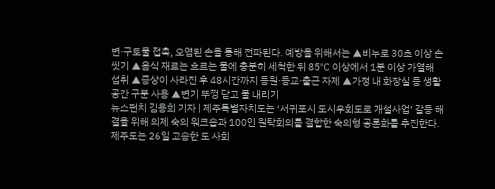변·구토물 접촉, 오염된 손을 통해 전파된다. 예방을 위해서는 ▲비누로 30초 이상 손 씻기 ▲음식 재료는 흐르는 물에 충분히 세척한 뒤 85℃ 이상에서 1분 이상 가열해 섭취 ▲증상이 사라진 후 48시간까지 등원·등교·출근 자제 ▲가정 내 화장실 등 생활공간 구분 사용 ▲변기 뚜껑 닫고 물 내리기
뉴스펀치 김용희 기자 | 제주특별자치도는 ‘서귀포시 도시우회도로 개설사업’ 갈등 해결을 위해 의제 숙의 워크숍과 100인 원탁회의를 결합한 숙의형 공론화를 추진한다. 제주도는 26일 고승한 도 사회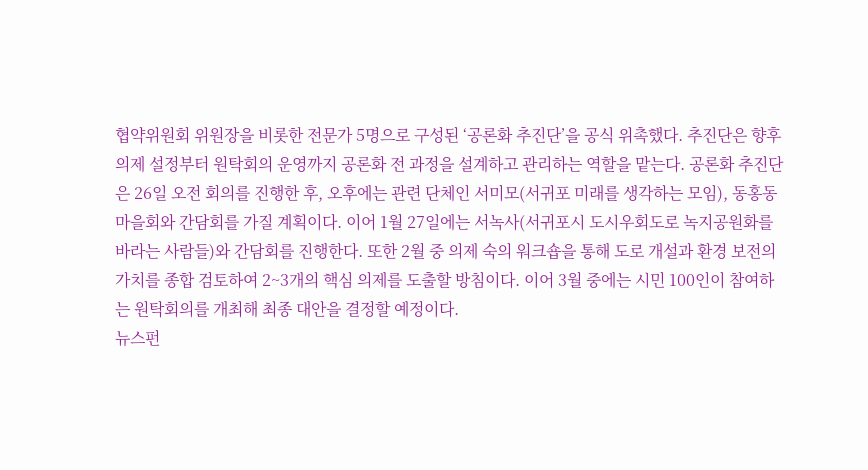협약위원회 위원장을 비롯한 전문가 5명으로 구성된 ‘공론화 추진단’을 공식 위촉했다. 추진단은 향후 의제 설정부터 원탁회의 운영까지 공론화 전 과정을 설계하고 관리하는 역할을 맡는다. 공론화 추진단은 26일 오전 회의를 진행한 후, 오후에는 관련 단체인 서미모(서귀포 미래를 생각하는 모임), 동홍동마을회와 간담회를 가질 계획이다. 이어 1월 27일에는 서녹사(서귀포시 도시우회도로 녹지공원화를 바라는 사람들)와 간담회를 진행한다. 또한 2월 중 의제 숙의 워크숍을 통해 도로 개설과 환경 보전의 가치를 종합 검토하여 2~3개의 핵심 의제를 도출할 방침이다. 이어 3월 중에는 시민 100인이 참여하는 원탁회의를 개최해 최종 대안을 결정할 예정이다.
뉴스펀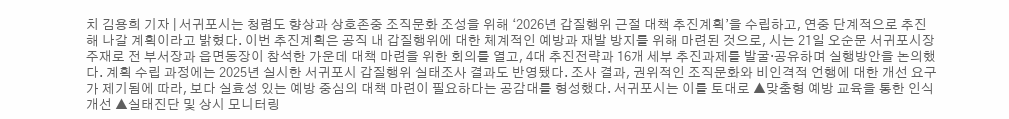치 김용희 기자 | 서귀포시는 청렴도 향상과 상호존중 조직문화 조성을 위해 ‘2026년 갑질행위 근절 대책 추진계획’을 수립하고, 연중 단계적으로 추진해 나갈 계획이라고 밝혔다. 이번 추진계획은 공직 내 갑질행위에 대한 체계적인 예방과 재발 방지를 위해 마련된 것으로, 시는 21일 오순문 서귀포시장 주재로 전 부서장과 읍면동장이 참석한 가운데 대책 마련을 위한 회의를 열고, 4대 추진전략과 16개 세부 추진과제를 발굴·공유하며 실행방안을 논의했다. 계획 수립 과정에는 2025년 실시한 서귀포시 갑질행위 실태조사 결과도 반영됐다. 조사 결과, 권위적인 조직문화와 비인격적 언행에 대한 개선 요구가 제기됨에 따라, 보다 실효성 있는 예방 중심의 대책 마련이 필요하다는 공감대를 형성했다. 서귀포시는 이를 토대로 ▲맞춤형 예방 교육을 통한 인식 개선 ▲실태진단 및 상시 모니터링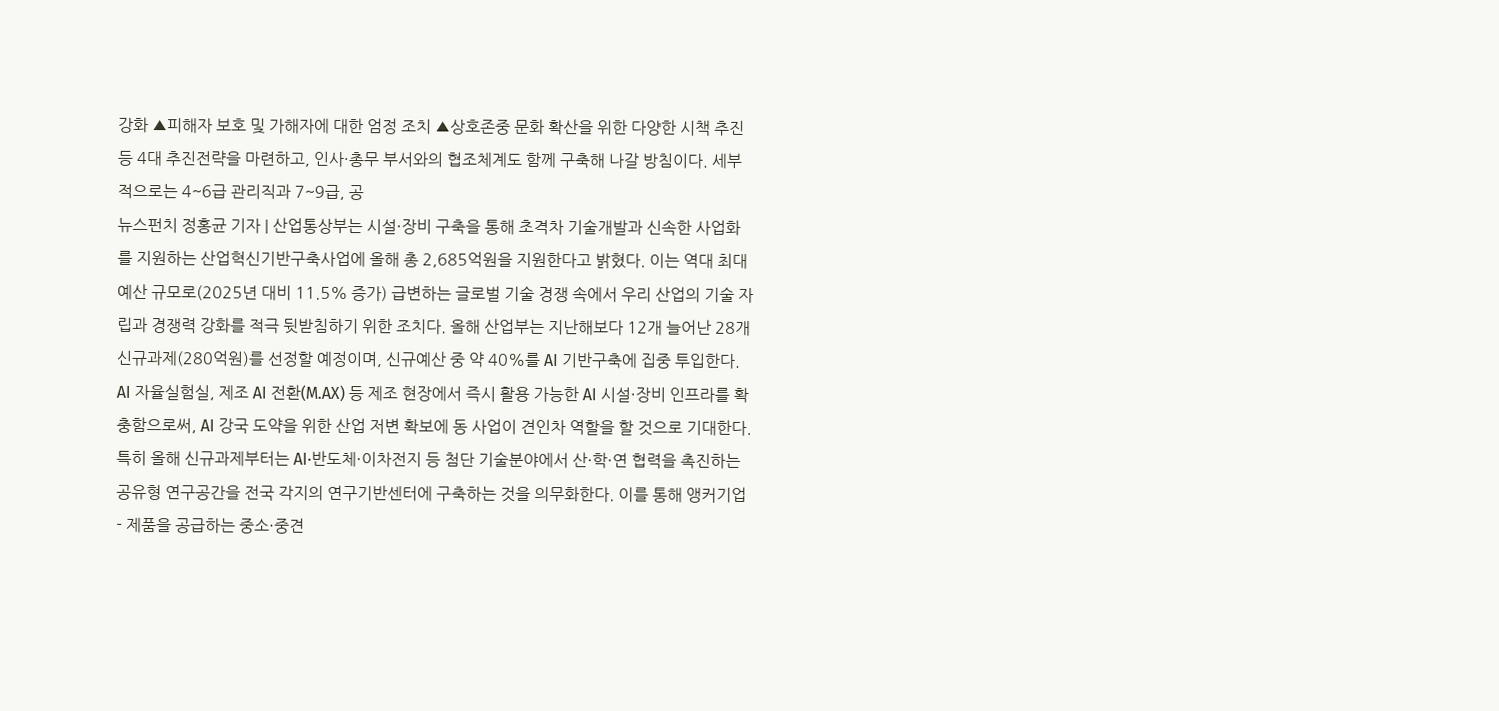강화 ▲피해자 보호 및 가해자에 대한 엄정 조치 ▲상호존중 문화 확산을 위한 다양한 시책 추진 등 4대 추진전략을 마련하고, 인사·총무 부서와의 협조체계도 함께 구축해 나갈 방침이다. 세부적으로는 4~6급 관리직과 7~9급, 공
뉴스펀치 정홍균 기자 | 산업통상부는 시설·장비 구축을 통해 초격차 기술개발과 신속한 사업화를 지원하는 산업혁신기반구축사업에 올해 총 2,685억원을 지원한다고 밝혔다. 이는 역대 최대 예산 규모로(2025년 대비 11.5% 증가) 급변하는 글로벌 기술 경쟁 속에서 우리 산업의 기술 자립과 경쟁력 강화를 적극 뒷받침하기 위한 조치다. 올해 산업부는 지난해보다 12개 늘어난 28개 신규과제(280억원)를 선정할 예정이며, 신규예산 중 약 40%를 AI 기반구축에 집중 투입한다. AI 자율실험실, 제조 AI 전환(M.AX) 등 제조 현장에서 즉시 활용 가능한 AI 시설·장비 인프라를 확충함으로써, AI 강국 도약을 위한 산업 저변 확보에 동 사업이 견인차 역할을 할 것으로 기대한다. 특히 올해 신규과제부터는 AI·반도체·이차전지 등 첨단 기술분야에서 산·학·연 협력을 촉진하는 공유형 연구공간을 전국 각지의 연구기반센터에 구축하는 것을 의무화한다. 이를 통해 앵커기업 - 제품을 공급하는 중소·중견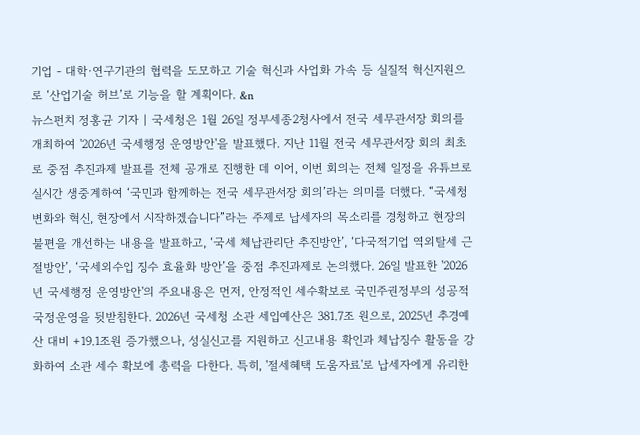기업 - 대학·연구기관의 협력을 도모하고 기술 혁신과 사업화 가속 등 실질적 혁신지원으로 ‘산업기술 허브’로 기능을 할 계획이다. &n
뉴스펀치 정홍균 기자 | 국세청은 1월 26일 정부세종2청사에서 전국 세무관서장 회의를 개최하여 '2026년 국세행정 운영방안'을 발표했다. 지난 11월 전국 세무관서장 회의 최초로 중점 추진과제 발표를 전체 공개로 진행한 데 이어, 이번 회의는 전체 일정을 유튜브로 실시간 생중계하여 ‘국민과 함께하는 전국 세무관서장 회의’라는 의미를 더했다. “국세청 변화와 혁신, 현장에서 시작하겠습니다”라는 주제로 납세자의 목소리를 경청하고 현장의 불편을 개선하는 내용을 발표하고, ‘국세 체납관리단 추진방안’, ‘다국적기업 역외탈세 근절방안’, ‘국세외수입 징수 효율화 방안’을 중점 추진과제로 논의했다. 26일 발표한 '2026년 국세행정 운영방안'의 주요내용은 먼저, 안정적인 세수확보로 국민주권정부의 성공적 국정운영을 뒷받침한다. 2026년 국세청 소관 세입예산은 381.7조 원으로, 2025년 추경예산 대비 +19.1조원 증가했으나, 성실신고를 지원하고 신고내용 확인과 체납징수 활동을 강화하여 소관 세수 확보에 총력을 다한다. 특히, '절세혜택 도움자료'로 납세자에게 유리한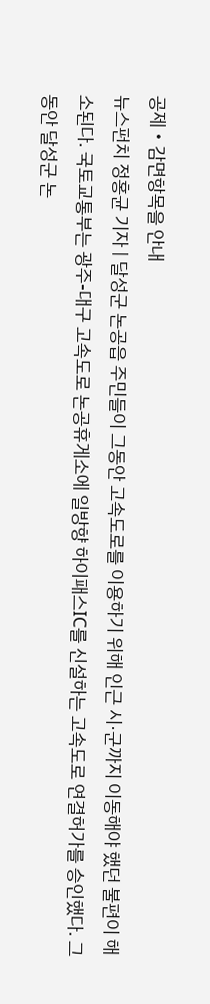공제・감면항목을 안내
뉴스펀치 정홍균 기자 | 달성군 논공읍 주민들이 그동안 고속도로를 이용하기 위해 인근 시·군까지 이동해야 했던 불편이 해소된다. 국토교통부는 광주-대구 고속도로 논공휴게소에 일방향 하이패스IC를 신설하는 고속도로 연결허가를 승인했다. 그동안 달성군 논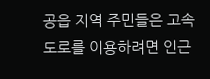공읍 지역 주민들은 고속도로를 이용하려면 인근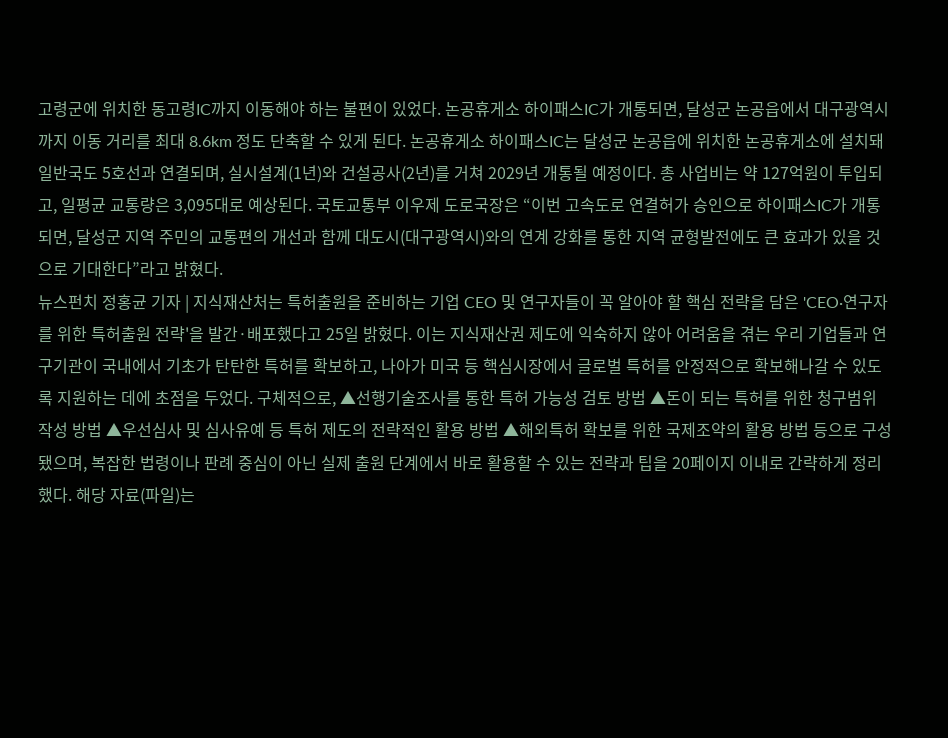고령군에 위치한 동고령IC까지 이동해야 하는 불편이 있었다. 논공휴게소 하이패스IC가 개통되면, 달성군 논공읍에서 대구광역시까지 이동 거리를 최대 8.6km 정도 단축할 수 있게 된다. 논공휴게소 하이패스IC는 달성군 논공읍에 위치한 논공휴게소에 설치돼 일반국도 5호선과 연결되며, 실시설계(1년)와 건설공사(2년)를 거쳐 2029년 개통될 예정이다. 총 사업비는 약 127억원이 투입되고, 일평균 교통량은 3,095대로 예상된다. 국토교통부 이우제 도로국장은 “이번 고속도로 연결허가 승인으로 하이패스IC가 개통되면, 달성군 지역 주민의 교통편의 개선과 함께 대도시(대구광역시)와의 연계 강화를 통한 지역 균형발전에도 큰 효과가 있을 것으로 기대한다”라고 밝혔다.
뉴스펀치 정홍균 기자 | 지식재산처는 특허출원을 준비하는 기업 CEO 및 연구자들이 꼭 알아야 할 핵심 전략을 담은 'CEO·연구자를 위한 특허출원 전략'을 발간·배포했다고 25일 밝혔다. 이는 지식재산권 제도에 익숙하지 않아 어려움을 겪는 우리 기업들과 연구기관이 국내에서 기초가 탄탄한 특허를 확보하고, 나아가 미국 등 핵심시장에서 글로벌 특허를 안정적으로 확보해나갈 수 있도록 지원하는 데에 초점을 두었다. 구체적으로, ▲선행기술조사를 통한 특허 가능성 검토 방법 ▲돈이 되는 특허를 위한 청구범위 작성 방법 ▲우선심사 및 심사유예 등 특허 제도의 전략적인 활용 방법 ▲해외특허 확보를 위한 국제조약의 활용 방법 등으로 구성됐으며, 복잡한 법령이나 판례 중심이 아닌 실제 출원 단계에서 바로 활용할 수 있는 전략과 팁을 20페이지 이내로 간략하게 정리했다. 해당 자료(파일)는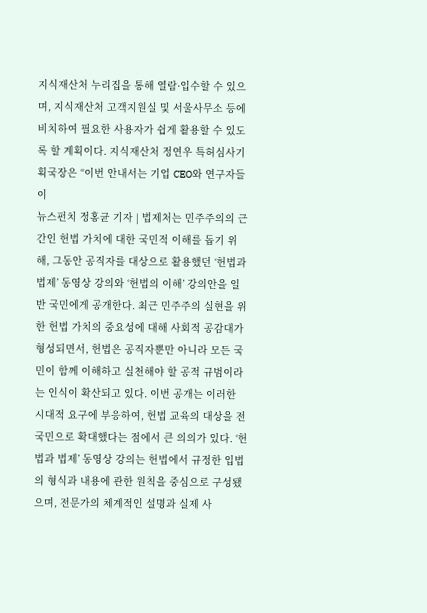지식재산처 누리집을 통해 열람·입수할 수 있으며, 지식재산처 고객지원실 및 서울사무소 등에 비치하여 필요한 사용자가 쉽게 활용할 수 있도록 할 계획이다. 지식재산처 정연우 특허심사기획국장은 “이번 안내서는 기업 CEO와 연구자들이
뉴스펀치 정홍균 기자 | 법제처는 민주주의의 근간인 헌법 가치에 대한 국민적 이해를 돕기 위해, 그동안 공직자를 대상으로 활용했던 ‘헌법과 법제’ 동영상 강의와 ‘헌법의 이해’ 강의안을 일반 국민에게 공개한다. 최근 민주주의 실현을 위한 헌법 가치의 중요성에 대해 사회적 공감대가 형성되면서, 헌법은 공직자뿐만 아니라 모든 국민이 함께 이해하고 실천해야 할 공적 규범이라는 인식이 확산되고 있다. 이번 공개는 이러한 시대적 요구에 부응하여, 헌법 교육의 대상을 전 국민으로 확대했다는 점에서 큰 의의가 있다. ‘헌법과 법제’ 동영상 강의는 헌법에서 규정한 입법의 형식과 내용에 관한 원칙을 중심으로 구성됐으며, 전문가의 체계적인 설명과 실제 사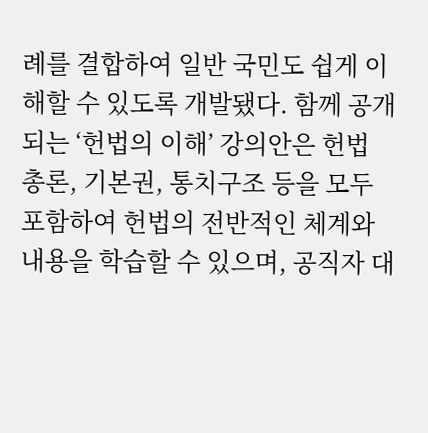례를 결합하여 일반 국민도 쉽게 이해할 수 있도록 개발됐다. 함께 공개되는 ‘헌법의 이해’ 강의안은 헌법 총론, 기본권, 통치구조 등을 모두 포함하여 헌법의 전반적인 체계와 내용을 학습할 수 있으며, 공직자 대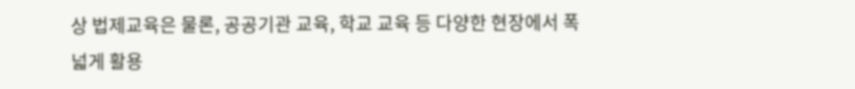상 법제교육은 물론, 공공기관 교육, 학교 교육 등 다양한 현장에서 폭넓게 활용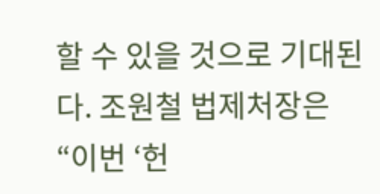할 수 있을 것으로 기대된다. 조원철 법제처장은 “이번 ‘헌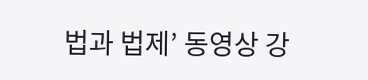법과 법제’ 동영상 강